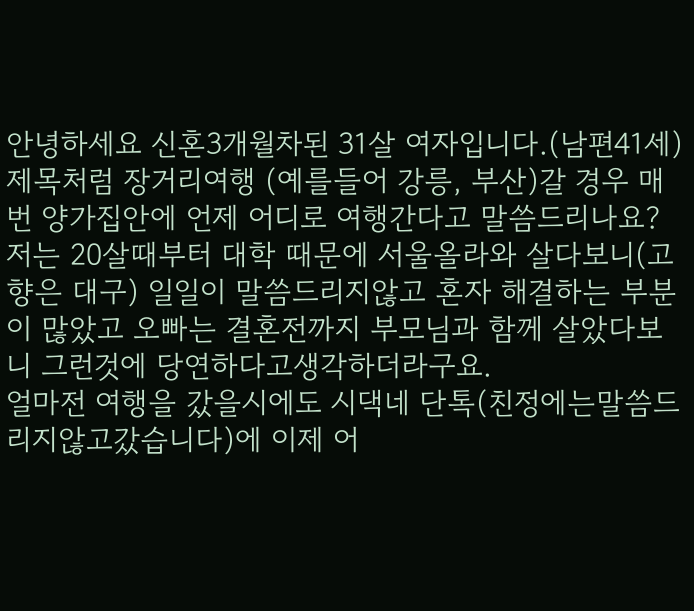안녕하세요 신혼3개월차된 31살 여자입니다.(남편41세)
제목처럼 장거리여행 (예를들어 강릉, 부산)갈 경우 매번 양가집안에 언제 어디로 여행간다고 말씀드리나요?
저는 20살때부터 대학 때문에 서울올라와 살다보니(고향은 대구) 일일이 말씀드리지않고 혼자 해결하는 부분이 많았고 오빠는 결혼전까지 부모님과 함께 살았다보니 그런것에 당연하다고생각하더라구요.
얼마전 여행을 갔을시에도 시댁네 단톡(친정에는말씀드리지않고갔습니다)에 이제 어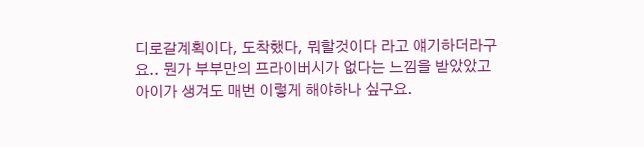디로갈계획이다, 도착했다, 뭐할것이다 라고 얘기하더라구요.. 뭔가 부부만의 프라이버시가 없다는 느낌을 받았았고 아이가 생겨도 매번 이렇게 해야하나 싶구요.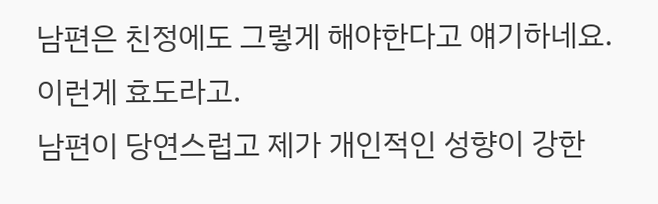남편은 친정에도 그렇게 해야한다고 얘기하네요. 이런게 효도라고.
남편이 당연스럽고 제가 개인적인 성향이 강한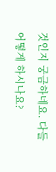것인지 궁금하네요. 다들 어떻게 하시나요?